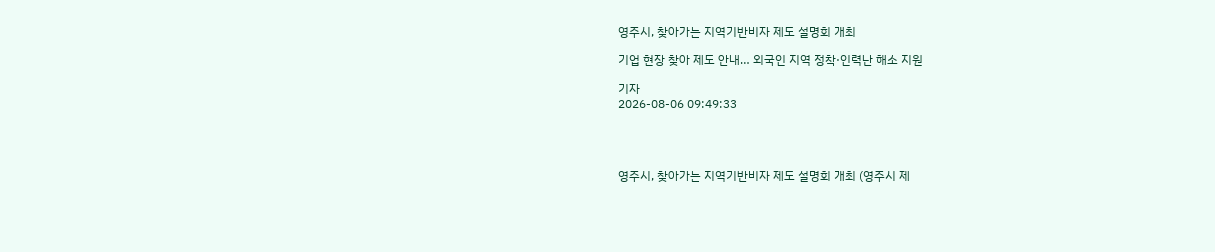영주시, 찾아가는 지역기반비자 제도 설명회 개최

기업 현장 찾아 제도 안내… 외국인 지역 정착·인력난 해소 지원

기자
2026-08-06 09:49:33




영주시, 찾아가는 지역기반비자 제도 설명회 개최 (영주시 제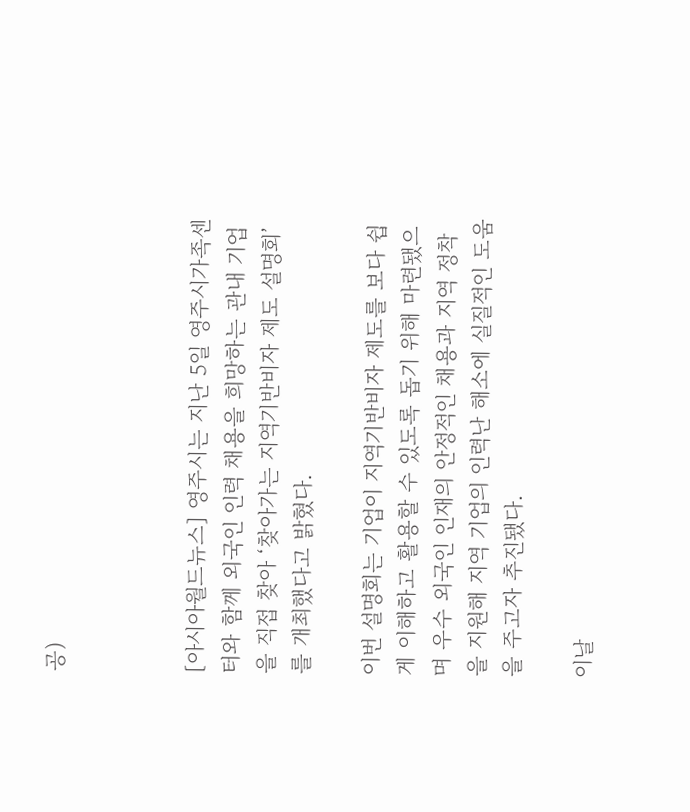공)



[아시아월드뉴스] 영주시는 지난 5일 영주시가족센터와 함께 외국인 인력 채용을 희망하는 관내 기업을 직접 찾아 ‘찾아가는 지역기반비자 제도 설명회’를 개최했다고 밝혔다.

이번 설명회는 기업이 지역기반비자 제도를 보다 쉽게 이해하고 활용할 수 있도록 돕기 위해 마련됐으며 우수 외국인 인재의 안정적인 채용과 지역 정착을 지원해 지역 기업의 인력난 해소에 실질적인 도움을 주고자 추진됐다.

이날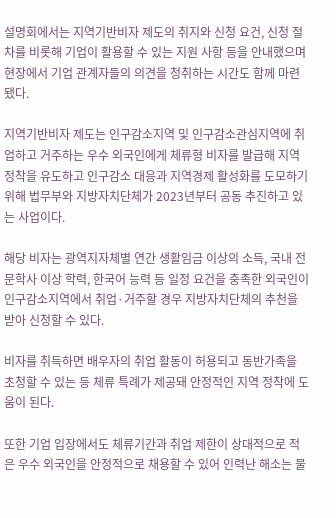설명회에서는 지역기반비자 제도의 취지와 신청 요건, 신청 절차를 비롯해 기업이 활용할 수 있는 지원 사항 등을 안내했으며 현장에서 기업 관계자들의 의견을 청취하는 시간도 함께 마련됐다.

지역기반비자 제도는 인구감소지역 및 인구감소관심지역에 취업하고 거주하는 우수 외국인에게 체류형 비자를 발급해 지역 정착을 유도하고 인구감소 대응과 지역경제 활성화를 도모하기 위해 법무부와 지방자치단체가 2023년부터 공동 추진하고 있는 사업이다.

해당 비자는 광역지자체별 연간 생활임금 이상의 소득, 국내 전문학사 이상 학력, 한국어 능력 등 일정 요건을 충족한 외국인이 인구감소지역에서 취업·거주할 경우 지방자치단체의 추천을 받아 신청할 수 있다.

비자를 취득하면 배우자의 취업 활동이 허용되고 동반가족을 초청할 수 있는 등 체류 특례가 제공돼 안정적인 지역 정착에 도움이 된다.

또한 기업 입장에서도 체류기간과 취업 제한이 상대적으로 적은 우수 외국인을 안정적으로 채용할 수 있어 인력난 해소는 물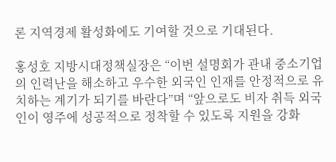론 지역경제 활성화에도 기여할 것으로 기대된다.

홍성호 지방시대정책실장은 “이번 설명회가 관내 중소기업의 인력난을 해소하고 우수한 외국인 인재를 안정적으로 유치하는 계기가 되기를 바란다”며 “앞으로도 비자 취득 외국인이 영주에 성공적으로 정착할 수 있도록 지원을 강화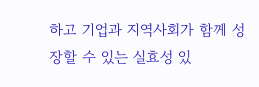하고 기업과 지역사회가 함께 성장할 수 있는 실효성 있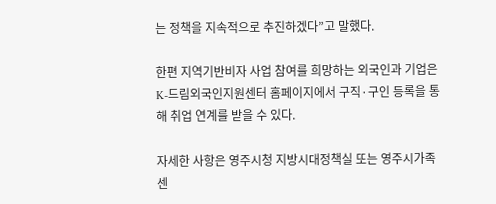는 정책을 지속적으로 추진하겠다”고 말했다.

한편 지역기반비자 사업 참여를 희망하는 외국인과 기업은 K-드림외국인지원센터 홈페이지에서 구직·구인 등록을 통해 취업 연계를 받을 수 있다.

자세한 사항은 영주시청 지방시대정책실 또는 영주시가족센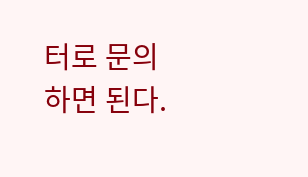터로 문의하면 된다.